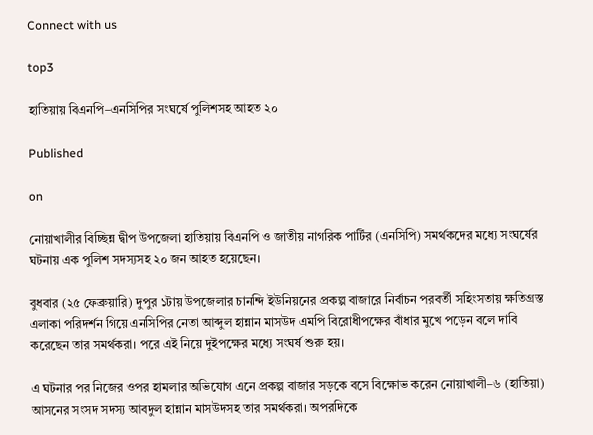Connect with us

top3

হাতিয়ায় বিএনপি–এনসিপির সংঘর্ষে পুলিশসহ আহত ২০

Published

on

নোয়াখালীর বিচ্ছিন্ন দ্বীপ উপজেলা হাতিয়ায় বিএনপি ও জাতীয় নাগরিক পার্টির (এনসিপি) সমর্থকদের মধ্যে সংঘর্ষের ঘটনায় এক পুলিশ সদস্যসহ ২০ জন আহত হয়েছেন।

বুধবার (২৫ ফেব্রুয়ারি) দুপুর ১টায় উপজেলার চানন্দি ইউনিয়নের প্রকল্প বাজারে নির্বাচন পরবর্তী সহিংসতায় ক্ষতিগ্রস্ত এলাকা পরিদর্শন গিয়ে এনসিপির নেতা আব্দুল হান্নান মাসউদ এমপি বিরোধীপক্ষের বাঁধার মুখে পড়েন বলে দাবি করেছেন তার সমর্থকরা। পরে এই নিয়ে দুইপক্ষের মধ্যে সংঘর্ষ শুরু হয়।

এ ঘটনার পর নিজের ওপর হামলার অভিযোগ এনে প্রকল্প বাজার সড়কে বসে বিক্ষোভ করেন নোয়াখালী–৬ (হাতিয়া) আসনের সংসদ সদস্য আবদুল হান্নান মাসউদসহ তার সমর্থকরা। অপরদিকে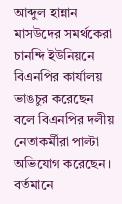আব্দুল হান্নান মাসউদের সমর্থকেরা চানন্দি ইউনিয়নে বিএনপির কার্যালয় ভাঙচুর করেছেন বলে বিএনপির দলীয় নেতাকর্মীরা পাল্টা অভিযোগ করেছেন। বর্তমানে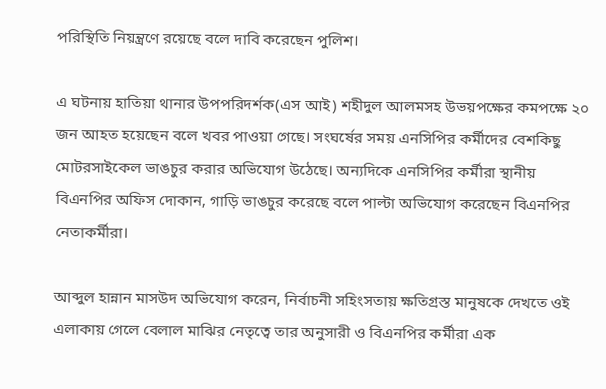পরিস্থিতি নিয়ন্ত্রণে রয়েছে বলে দাবি করেছেন পুলিশ।‌

এ ঘটনায় হাতিয়া থানার উপপরিদর্শক(এস আই) শহীদুল আলমসহ উভয়পক্ষের কমপক্ষে ২০ জন আহত হয়েছেন বলে খবর পাওয়া গেছে। সংঘর্ষের সময় এনসিপির কর্মীদের বেশকিছু মোটরসাইকেল ভাঙচুর করার অভিযোগ উঠেছে। অন্যদিকে এনসিপির কর্মীরা স্থানীয় বিএনপির অফিস দোকান, গাড়ি ভাঙচুর করেছে বলে পাল্টা অভিযোগ করেছেন বিএনপির নেতাকর্মীরা।

আব্দুল হান্নান মাসউদ অভিযোগ করেন, নির্বাচনী সহিংসতায় ক্ষতিগ্রস্ত মানুষকে দেখতে ওই এলাকায় গেলে বেলাল মাঝির নেতৃত্বে তার অনুসারী ও বিএনপির কর্মীরা এক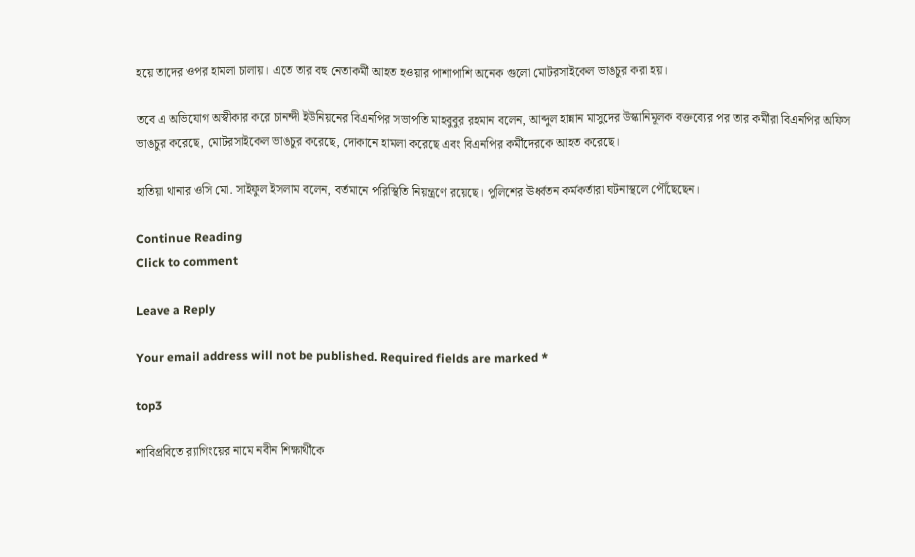হয়ে তাদের ওপর হামলা চালায়। এতে তার বহু নেতাকর্মী আহত হওয়ার পাশাপাশি অনেক গুলো মোটরসাইকেল ভাঙচুর করা হয়।

তবে এ অভিযোগ অস্বীকার করে চানন্দী ইউনিয়নের বিএনপির সভাপতি মাহবুবুর রহমান বলেন, আব্দুল হান্নান মাসুদের উস্কানিমূলক বক্তব্যের পর তার কর্মীরা বিএনপির অফিস ভাঙচুর করেছে, মোটরসাইকেল ভাঙচুর করেছে, দোকানে হামলা করেছে এবং বিএনপির কর্মীদেরকে আহত করেছে।

হাতিয়া থানার ওসি মো. সাইফুল ইসলাম বলেন, বর্তমানে পরিস্থিতি নিয়ন্ত্রণে রয়েছে। পুলিশের ঊর্ধ্বতন কর্মকর্তারা ঘটনাস্থলে পৌঁছেছেন।

Continue Reading
Click to comment

Leave a Reply

Your email address will not be published. Required fields are marked *

top3

শাবিপ্রবিতে র‍্যাগিংয়ের নামে নবীন শিক্ষার্থীকে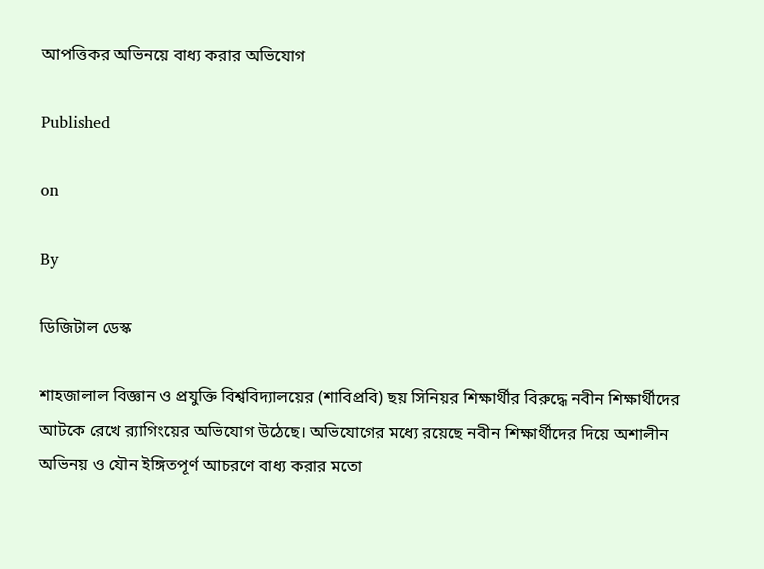আপত্তিকর অভিনয়ে বাধ্য করার অভিযোগ

Published

on

By

ডিজিটাল ডেস্ক

শাহজালাল বিজ্ঞান ও প্রযুক্তি বিশ্ববিদ্যালয়ের (শাবিপ্রবি) ছয় সিনিয়র শিক্ষার্থীর বিরুদ্ধে নবীন শিক্ষার্থীদের আটকে রেখে র‌্যাগিংয়ের অভিযোগ উঠেছে। অভিযোগের মধ্যে রয়েছে নবীন শিক্ষার্থীদের দিয়ে অশালীন অভিনয় ও যৌন ইঙ্গিতপূর্ণ আচরণে বাধ্য করার মতো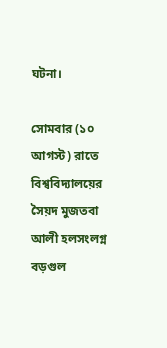ঘটনা।

সোমবার (১০ আগস্ট) রাতে বিশ্ববিদ্যালয়ের সৈয়দ মুজতবা আলী হলসংলগ্ন বড়গুল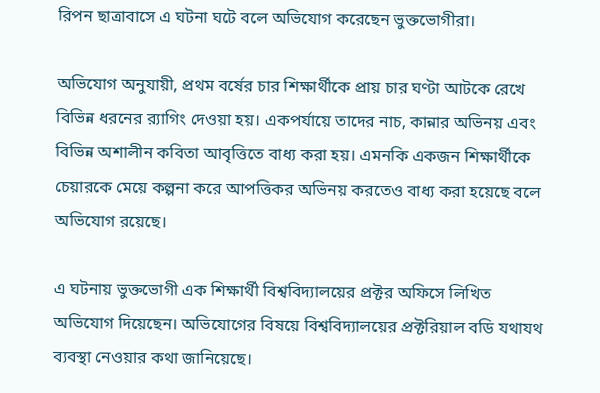রিপন ছাত্রাবাসে এ ঘটনা ঘটে বলে অভিযোগ করেছেন ভুক্তভোগীরা।

অভিযোগ অনুযায়ী, প্রথম বর্ষের চার শিক্ষার্থীকে প্রায় চার ঘণ্টা আটকে রেখে বিভিন্ন ধরনের র‌্যাগিং দেওয়া হয়। একপর্যায়ে তাদের নাচ, কান্নার অভিনয় এবং বিভিন্ন অশালীন কবিতা আবৃত্তিতে বাধ্য করা হয়। এমনকি একজন শিক্ষার্থীকে চেয়ারকে মেয়ে কল্পনা করে আপত্তিকর অভিনয় করতেও বাধ্য করা হয়েছে বলে অভিযোগ রয়েছে।

এ ঘটনায় ভুক্তভোগী এক শিক্ষার্থী বিশ্ববিদ্যালয়ের প্রক্টর অফিসে লিখিত অভিযোগ দিয়েছেন। অভিযোগের বিষয়ে বিশ্ববিদ্যালয়ের প্রক্টরিয়াল বডি যথাযথ ব্যবস্থা নেওয়ার কথা জানিয়েছে।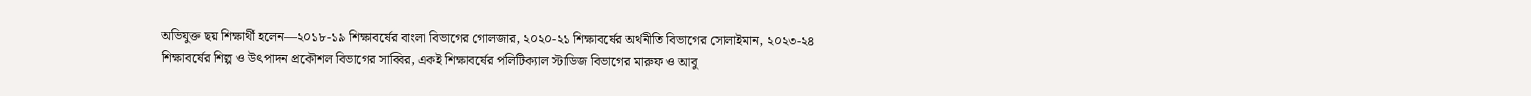অভিযুক্ত ছয় শিক্ষার্থী হলেন—২০১৮-১৯ শিক্ষাবর্ষের বাংলা বিভাগের গোলজার, ২০২০-২১ শিক্ষাবর্ষের অর্থনীতি বিভাগের সোলাইমান, ২০২৩-২৪ শিক্ষাবর্ষের শিল্প ও উৎপাদন প্রকৌশল বিভাগের সাব্বির, একই শিক্ষাবর্ষের পলিটিক্যাল স্টাডিজ বিভাগের মারুফ ও আবু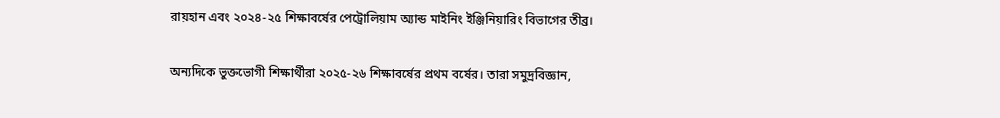রায়হান এবং ২০২৪-২৫ শিক্ষাবর্ষের পেট্রোলিয়াম অ্যান্ড মাইনিং ইঞ্জিনিয়ারিং বিভাগের তীব্র।

অন্যদিকে ভুক্তভোগী শিক্ষার্থীরা ২০২৫-২৬ শিক্ষাবর্ষের প্রথম বর্ষের। তারা সমুদ্রবিজ্ঞান,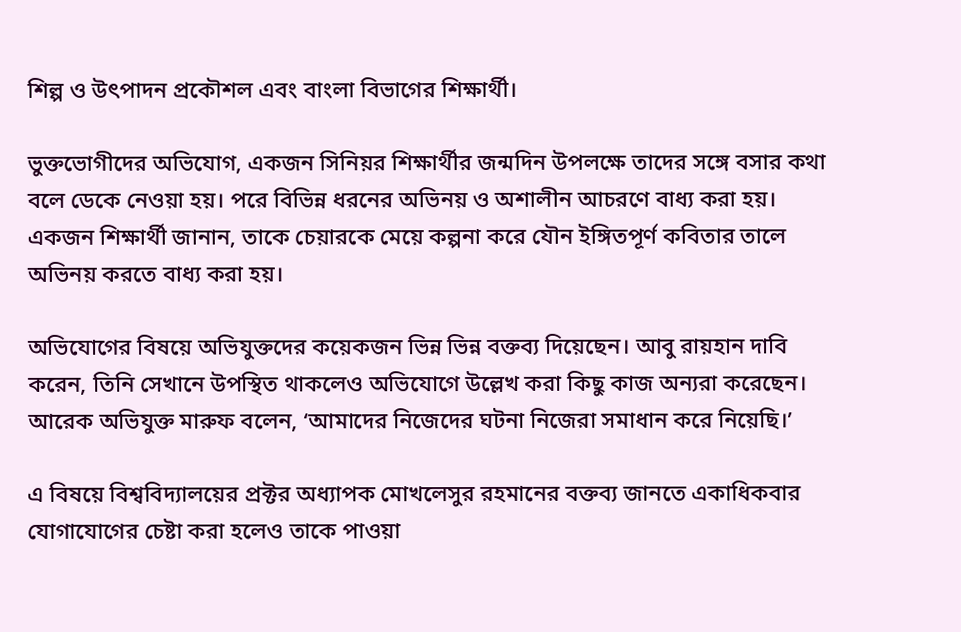শিল্প ও উৎপাদন প্রকৌশল এবং বাংলা বিভাগের শিক্ষার্থী।

ভুক্তভোগীদের অভিযোগ, একজন সিনিয়র শিক্ষার্থীর জন্মদিন উপলক্ষে তাদের সঙ্গে বসার কথা বলে ডেকে নেওয়া হয়। পরে বিভিন্ন ধরনের অভিনয় ও অশালীন আচরণে বাধ্য করা হয়। একজন শিক্ষার্থী জানান, তাকে চেয়ারকে মেয়ে কল্পনা করে যৌন ইঙ্গিতপূর্ণ কবিতার তালে অভিনয় করতে বাধ্য করা হয়।

অভিযোগের বিষয়ে অভিযুক্তদের কয়েকজন ভিন্ন ভিন্ন বক্তব্য দিয়েছেন। আবু রায়হান দাবি করেন, তিনি সেখানে উপস্থিত থাকলেও অভিযোগে উল্লেখ করা কিছু কাজ অন্যরা করেছেন। আরেক অভিযুক্ত মারুফ বলেন, ‘আমাদের নিজেদের ঘটনা নিজেরা সমাধান করে নিয়েছি।’

এ বিষয়ে বিশ্ববিদ্যালয়ের প্রক্টর অধ্যাপক মোখলেসুর রহমানের বক্তব্য জানতে একাধিকবার যোগাযোগের চেষ্টা করা হলেও তাকে পাওয়া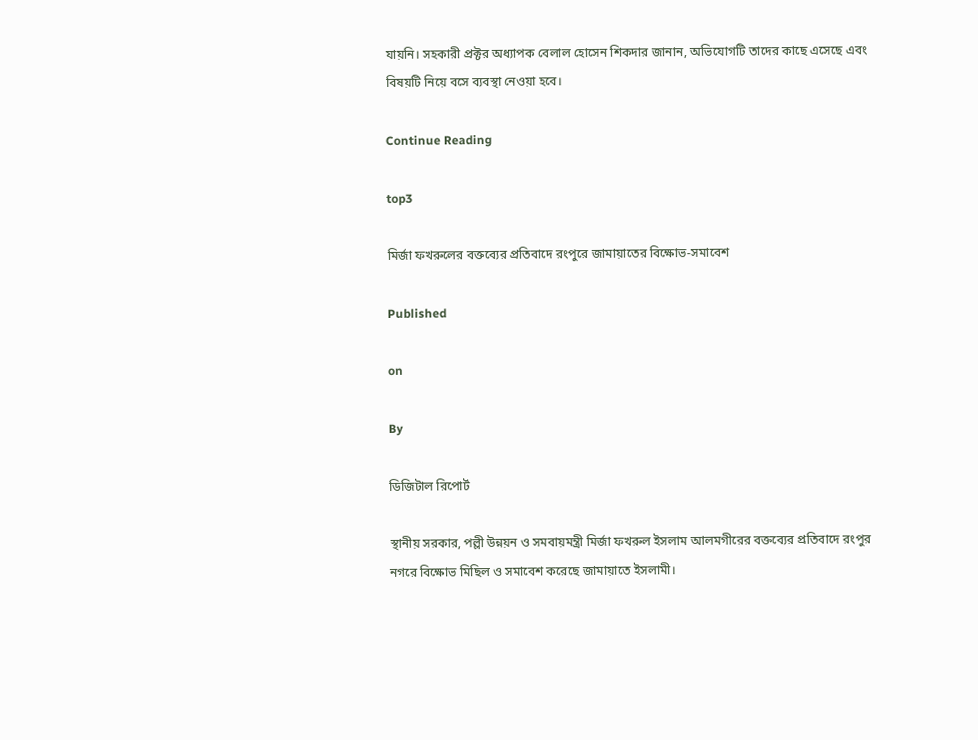যায়নি। সহকারী প্রক্টর অধ্যাপক বেলাল হোসেন শিকদার জানান, অভিযোগটি তাদের কাছে এসেছে এবং বিষয়টি নিয়ে বসে ব্যবস্থা নেওয়া হবে।

Continue Reading

top3

মির্জা ফখরুলের বক্তব্যের প্রতিবাদে রংপুরে জামায়াতের বিক্ষোভ-সমাবেশ

Published

on

By

ডিজিটাল রিপোর্ট

স্থানীয় সরকার, পল্লী উন্নয়ন ও সমবায়মন্ত্রী মির্জা ফখরুল ইসলাম আলমগীরের বক্তব্যের প্রতিবাদে রংপুর নগরে বিক্ষোভ মিছিল ও সমাবেশ করেছে জামায়াতে ইসলামী।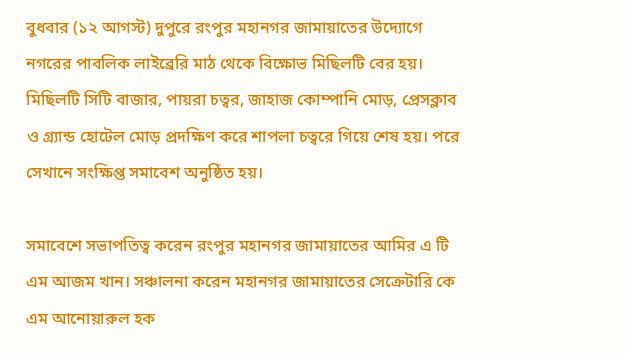বুধবার (১২ আগস্ট) দুপুরে রংপুর মহানগর জামায়াতের উদ্যোগে নগরের পাবলিক লাইব্রেরি মাঠ থেকে বিক্ষোভ মিছিলটি বের হয়। মিছিলটি সিটি বাজার, পায়রা চত্বর, জাহাজ কোম্পানি মোড়, প্রেসক্লাব ও গ্র্যান্ড হোটেল মোড় প্রদক্ষিণ করে শাপলা চত্বরে গিয়ে শেষ হয়। পরে সেখানে সংক্ষিপ্ত সমাবেশ অনুষ্ঠিত হয়।

সমাবেশে সভাপতিত্ব করেন রংপুর মহানগর জামায়াতের আমির এ টি এম আজম খান। সঞ্চালনা করেন মহানগর জামায়াতের সেক্রেটারি কে এম আনোয়ারুল হক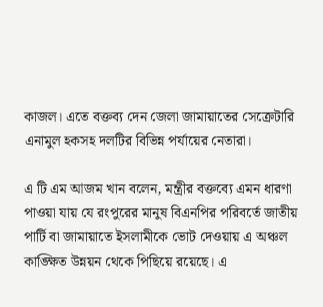কাজল। এতে বক্তব্য দেন জেলা জামায়াতের সেক্রেটারি এনামুল হকসহ দলটির বিভিন্ন পর্যায়ের নেতারা।

এ টি এম আজম খান বলেন, মন্ত্রীর বক্তব্যে এমন ধারণা পাওয়া যায় যে রংপুরের মানুষ বিএনপির পরিবর্তে জাতীয় পার্টি বা জামায়াতে ইসলামীকে ভোট দেওয়ায় এ অঞ্চল কাঙ্ক্ষিত উন্নয়ন থেকে পিছিয়ে রয়েছে। এ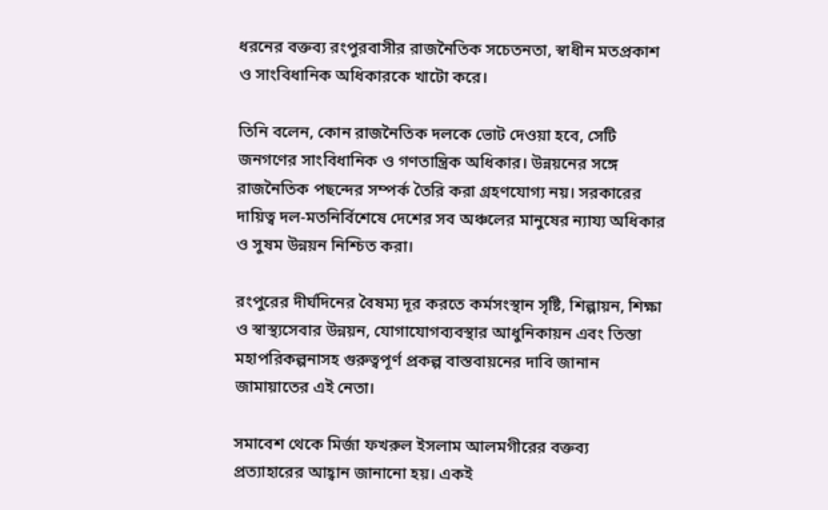ধরনের বক্তব্য রংপুরবাসীর রাজনৈতিক সচেতনতা, স্বাধীন মতপ্রকাশ ও সাংবিধানিক অধিকারকে খাটো করে।

তিনি বলেন, কোন রাজনৈতিক দলকে ভোট দেওয়া হবে, সেটি জনগণের সাংবিধানিক ও গণতান্ত্রিক অধিকার। উন্নয়নের সঙ্গে রাজনৈতিক পছন্দের সম্পর্ক তৈরি করা গ্রহণযোগ্য নয়। সরকারের দায়িত্ব দল-মতনির্বিশেষে দেশের সব অঞ্চলের মানুষের ন্যায্য অধিকার ও সুষম উন্নয়ন নিশ্চিত করা।

রংপুরের দীর্ঘদিনের বৈষম্য দূর করতে কর্মসংস্থান সৃষ্টি, শিল্পায়ন, শিক্ষা ও স্বাস্থ্যসেবার উন্নয়ন, যোগাযোগব্যবস্থার আধুনিকায়ন এবং তিস্তা মহাপরিকল্পনাসহ গুরুত্বপূর্ণ প্রকল্প বাস্তবায়নের দাবি জানান জামায়াতের এই নেতা।

সমাবেশ থেকে মির্জা ফখরুল ইসলাম আলমগীরের বক্তব্য প্রত্যাহারের আহ্বান জানানো হয়। একই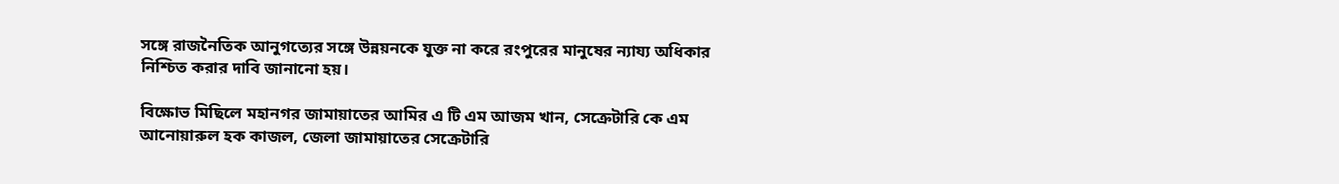সঙ্গে রাজনৈতিক আনুগত্যের সঙ্গে উন্নয়নকে যুক্ত না করে রংপুরের মানুষের ন্যায্য অধিকার নিশ্চিত করার দাবি জানানো হয়।

বিক্ষোভ মিছিলে মহানগর জামায়াতের আমির এ টি এম আজম খান, সেক্রেটারি কে এম আনোয়ারুল হক কাজল, জেলা জামায়াতের সেক্রেটারি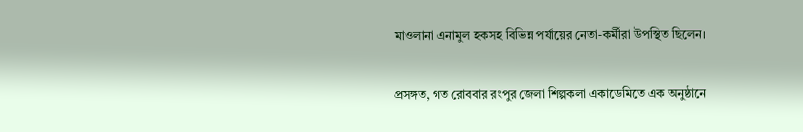মাওলানা এনামুল হকসহ বিভিন্ন পর্যায়ের নেতা-কর্মীরা উপস্থিত ছিলেন।

প্রসঙ্গত, গত রোববার রংপুর জেলা শিল্পকলা একাডেমিতে এক অনুষ্ঠানে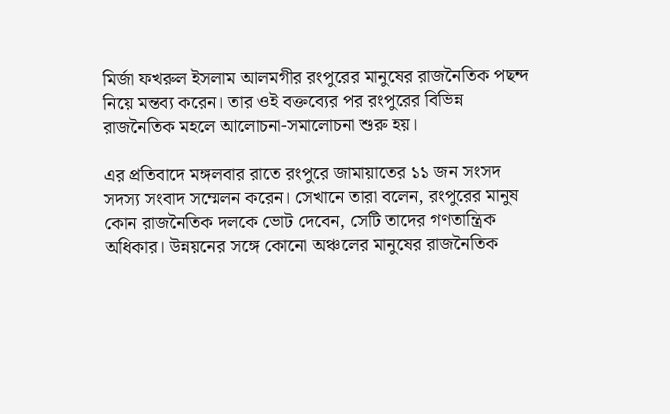মির্জা ফখরুল ইসলাম আলমগীর রংপুরের মানুষের রাজনৈতিক পছন্দ নিয়ে মন্তব্য করেন। তার ওই বক্তব্যের পর রংপুরের বিভিন্ন রাজনৈতিক মহলে আলোচনা-সমালোচনা শুরু হয়।

এর প্রতিবাদে মঙ্গলবার রাতে রংপুরে জামায়াতের ১১ জন সংসদ সদস্য সংবাদ সম্মেলন করেন। সেখানে তারা বলেন, রংপুরের মানুষ কোন রাজনৈতিক দলকে ভোট দেবেন, সেটি তাদের গণতান্ত্রিক অধিকার। উন্নয়নের সঙ্গে কোনো অঞ্চলের মানুষের রাজনৈতিক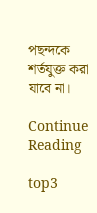পছন্দকে শর্তযুক্ত করা যাবে না।

Continue Reading

top3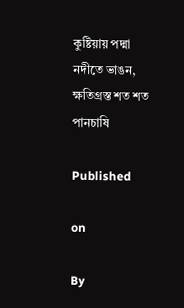কুষ্টিয়ায় পদ্মা নদীতে ভাঙন, ক্ষতিগ্রস্ত শত শত পানচাষি

Published

on

By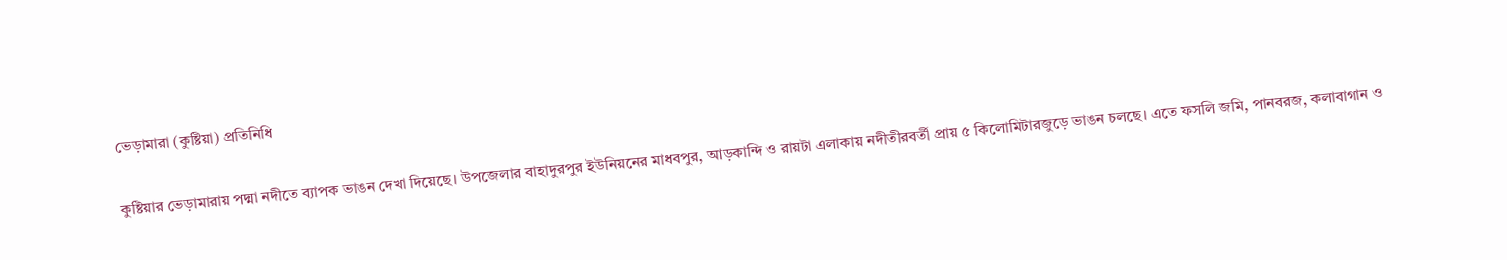ভেড়ামারা (কুষ্টিয়া) প্রতিনিধি

কুষ্টিয়ার ভেড়ামারায় পদ্মা নদীতে ব্যাপক ভাঙন দেখা দিয়েছে। উপজেলার বাহাদুরপুর ইউনিয়নের মাধবপুর, আড়কান্দি ও রায়টা এলাকায় নদীতীরবর্তী প্রায় ৫ কিলোমিটারজুড়ে ভাঙন চলছে। এতে ফসলি জমি, পানবরজ, কলাবাগান ও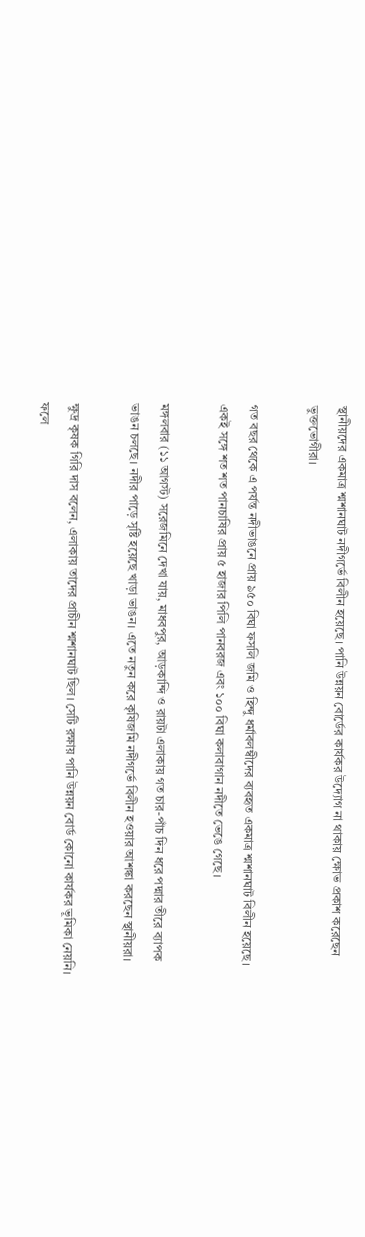স্থানীয়দের একমাত্র শ্মশানঘাট নদীগর্ভে বিলীন হয়েছে। পানি উন্নয়ন বোর্ডের কার্যকর উদ্যোগ না থাকায় ক্ষোভ প্রকাশ করেছেন ভুক্তভোগীরা।

গত বছর থেকে এ পর্যন্ত নদীভাঙনে প্রায় ৯৫০ বিঘা ফসলি জমি ও হিন্দু ধর্মাবলম্বীদের ব্যবহৃত একমাত্র শ্মশানঘাট বিলীন হয়েছে। একই সঙ্গে শত শত পানচাষির প্রায় ৫ হাজার পিলি পানবরজ এবং ১০০ বিঘা কলাবাগান নদীতে ভেঙে গেছে।

মঙ্গলবার (১১ আগস্ট) সরেজমিনে দেখা যায়, মাধবপুর, আড়কান্দি ও রায়টা এলাকায় গত চার-পাঁচ দিন ধরে পদ্মার তীরে ব্যাপক ভাঙন চলছে। নদীর পাড়ে সৃষ্টি হয়েছে খাড়া ভাঙন। এতে নতুন করে কৃষিজমি নদীগর্ভে বিলীন হওয়ার আশঙ্কা করছেন স্থানীয়রা।

ক্ষুদ্র কৃষক গিরি দাস বলেন, এলাকায় তাদের প্রাচীন শ্মশানঘাট ছিল। সেটি রক্ষায় পানি উন্নয়ন বোর্ড কোনো কার্যকর ভূমিকা নেয়নি। ফলে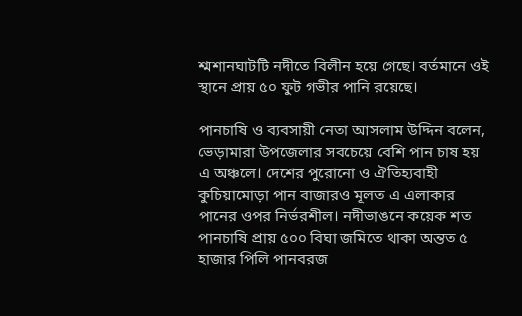শ্মশানঘাটটি নদীতে বিলীন হয়ে গেছে। বর্তমানে ওই স্থানে প্রায় ৫০ ফুট গভীর পানি রয়েছে।

পানচাষি ও ব্যবসায়ী নেতা আসলাম উদ্দিন বলেন, ভেড়ামারা উপজেলার সবচেয়ে বেশি পান চাষ হয় এ অঞ্চলে। দেশের পুরোনো ও ঐতিহ্যবাহী কুচিয়ামোড়া পান বাজারও মূলত এ এলাকার পানের ওপর নির্ভরশীল। নদীভাঙনে কয়েক শত পানচাষি প্রায় ৫০০ বিঘা জমিতে থাকা অন্তত ৫ হাজার পিলি পানবরজ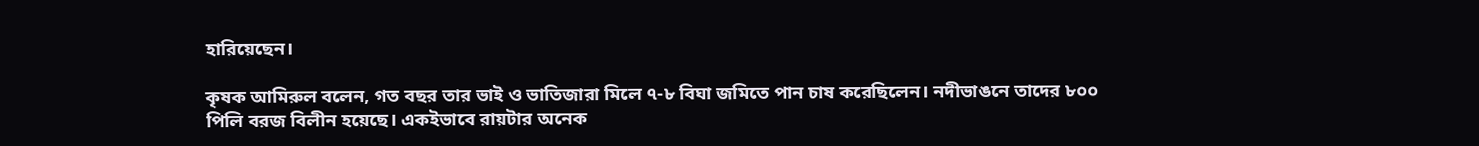হারিয়েছেন।

কৃষক আমিরুল বলেন, গত বছর তার ভাই ও ভাতিজারা মিলে ৭-৮ বিঘা জমিতে পান চাষ করেছিলেন। নদীভাঙনে তাদের ৮০০ পিলি বরজ বিলীন হয়েছে। একইভাবে রায়টার অনেক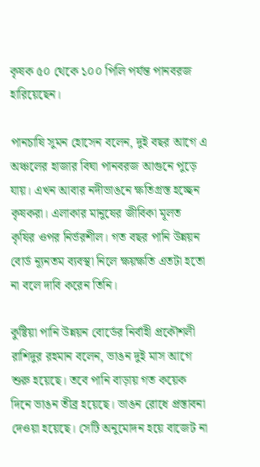কৃষক ৫০ থেকে ১০০ পিলি পর্যন্ত পানবরজ হারিয়েছেন।

পানচাষি সুমন হোসেন বলেন, দুই বছর আগে এ অঞ্চলের হাজার বিঘা পানবরজ আগুনে পুড়ে যায়। এখন আবার নদীভাঙনে ক্ষতিগ্রস্ত হচ্ছেন কৃষকরা। এলাকার মানুষের জীবিকা মূলত কৃষির ওপর নির্ভরশীল। গত বছর পানি উন্নয়ন বোর্ড ন্যূনতম ব্যবস্থা নিলে ক্ষয়ক্ষতি এতটা হতো না বলে দাবি করেন তিনি।

কুষ্টিয়া পানি উন্নয়ন বোর্ডের নির্বাহী প্রকৌশলী রাশিদুর রহমান বলেন, ভাঙন দুই মাস আগে শুরু হয়েছে। তবে পানি বাড়ায় গত কয়েক দিনে ভাঙন তীব্র হয়েছে। ভাঙন রোধে প্রস্তাবনা দেওয়া হয়েছে। সেটি অনুমোদন হয়ে বাজেট না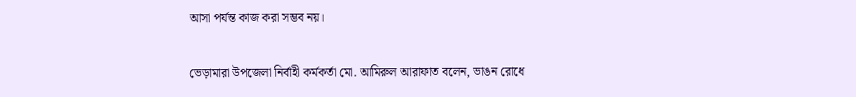আসা পর্যন্ত কাজ করা সম্ভব নয়।

ভেড়ামারা উপজেলা নির্বাহী কর্মকর্তা মো. আমিরুল আরাফাত বলেন, ভাঙন রোধে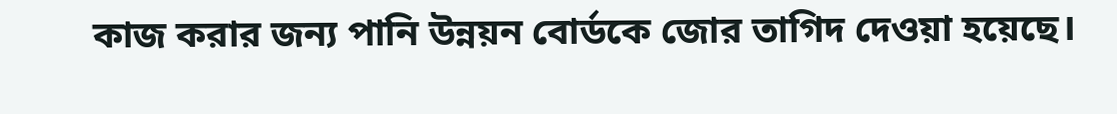কাজ করার জন্য পানি উন্নয়ন বোর্ডকে জোর তাগিদ দেওয়া হয়েছে।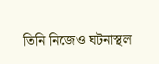তিনি নিজেও ঘটনাস্থল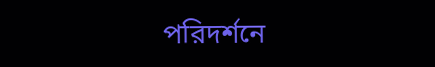পরিদর্শনে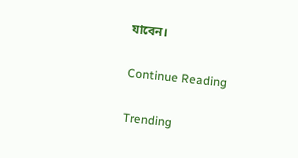যাবেন।

Continue Reading

Trending